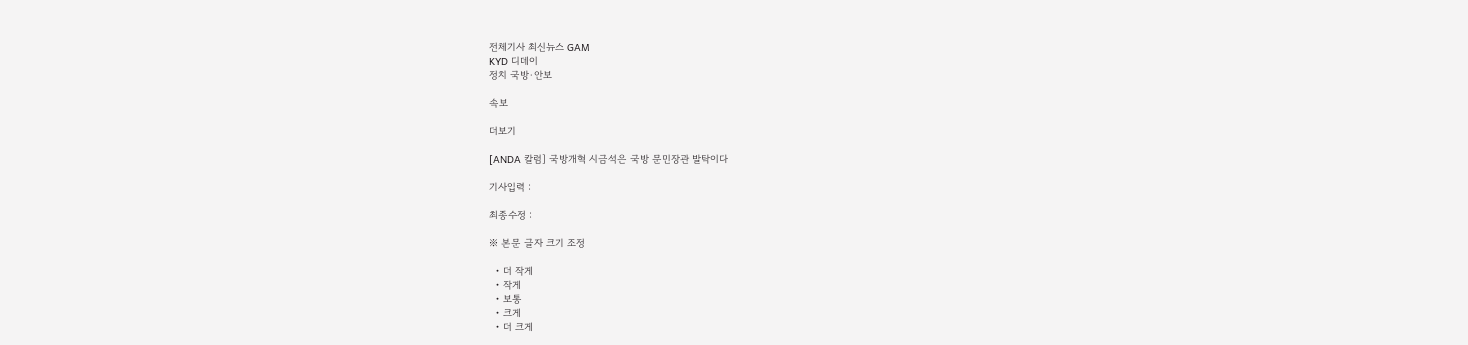전체기사 최신뉴스 GAM
KYD 디데이
정치 국방·안보

속보

더보기

[ANDA 칼럼] 국방개혁 시금석은 국방 문민장관 발탁이다

기사입력 :

최종수정 :

※ 본문 글자 크기 조정

  • 더 작게
  • 작게
  • 보통
  • 크게
  • 더 크게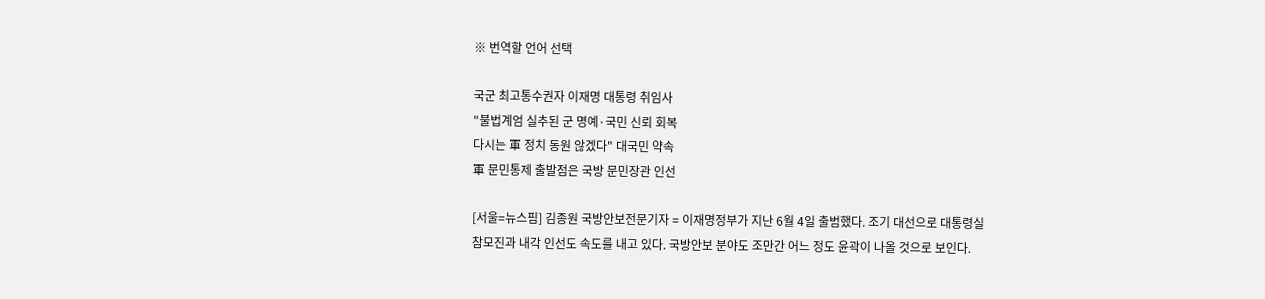※ 번역할 언어 선택

국군 최고통수권자 이재명 대통령 취임사
"불법계엄 실추된 군 명예·국민 신뢰 회복
다시는 軍 정치 동원 않겠다" 대국민 약속
軍 문민통제 출발점은 국방 문민장관 인선

[서울=뉴스핌] 김종원 국방안보전문기자 = 이재명정부가 지난 6월 4일 출범했다. 조기 대선으로 대통령실 참모진과 내각 인선도 속도를 내고 있다. 국방안보 분야도 조만간 어느 정도 윤곽이 나올 것으로 보인다.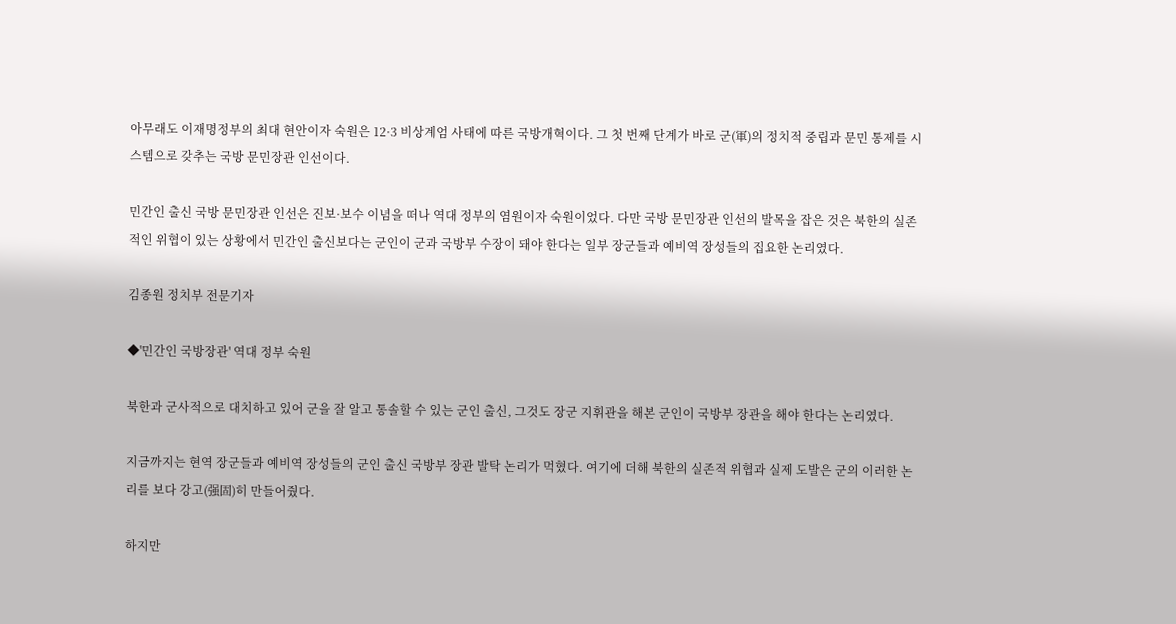아무래도 이재명정부의 최대 현안이자 숙원은 12·3 비상계엄 사태에 따른 국방개혁이다. 그 첫 번째 단계가 바로 군(軍)의 정치적 중립과 문민 통제를 시스템으로 갖추는 국방 문민장관 인선이다.

민간인 출신 국방 문민장관 인선은 진보·보수 이념을 떠나 역대 정부의 염원이자 숙원이었다. 다만 국방 문민장관 인선의 발목을 잡은 것은 북한의 실존적인 위협이 있는 상황에서 민간인 출신보다는 군인이 군과 국방부 수장이 돼야 한다는 일부 장군들과 예비역 장성들의 집요한 논리였다.

김종원 정치부 전문기자

◆'민간인 국방장관' 역대 정부 숙원

북한과 군사적으로 대치하고 있어 군을 잘 알고 통솔할 수 있는 군인 출신, 그것도 장군 지휘관을 해본 군인이 국방부 장관을 해야 한다는 논리였다.

지금까지는 현역 장군들과 예비역 장성들의 군인 출신 국방부 장관 발탁 논리가 먹혔다. 여기에 더해 북한의 실존적 위협과 실제 도발은 군의 이러한 논리를 보다 강고(强固)히 만들어줬다.

하지만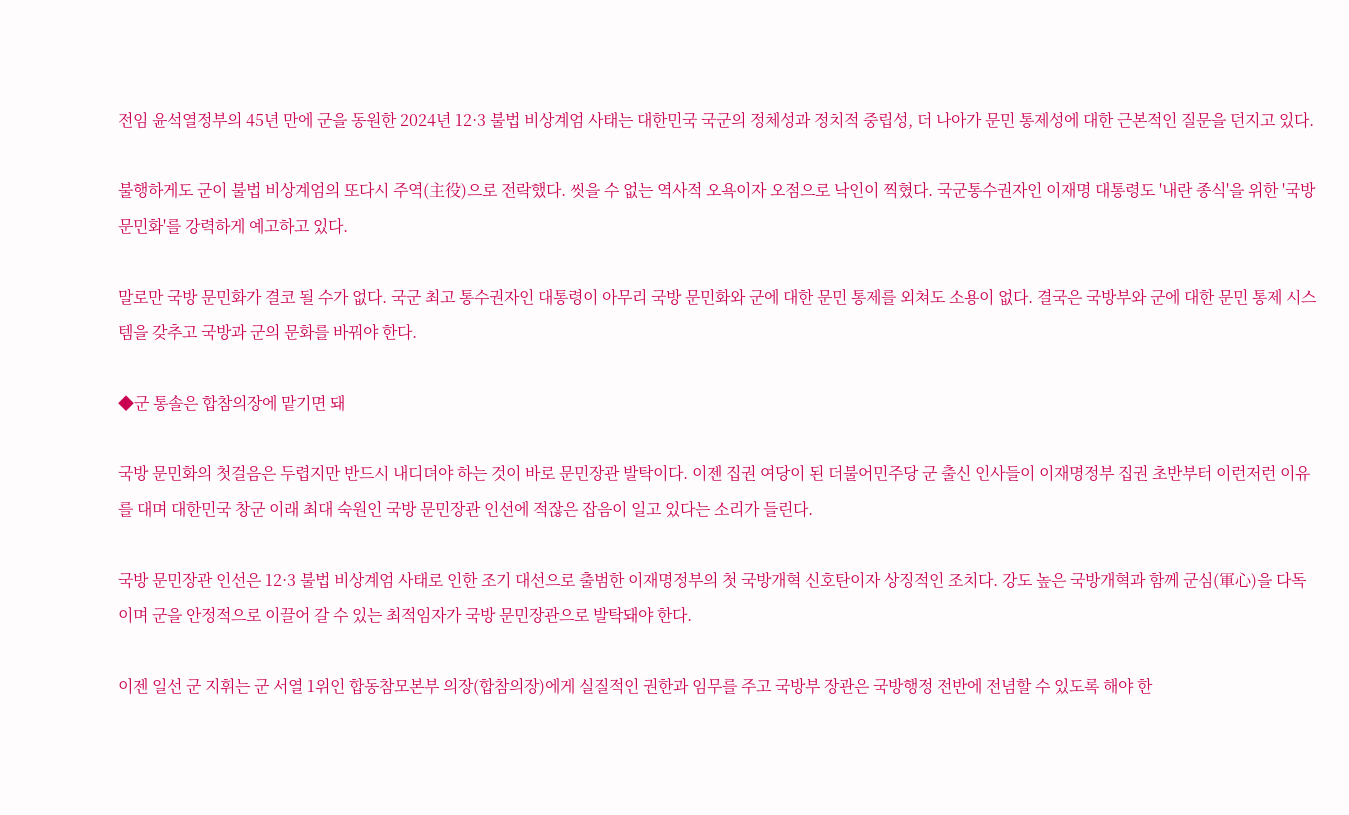전임 윤석열정부의 45년 만에 군을 동원한 2024년 12·3 불법 비상계엄 사태는 대한민국 국군의 정체성과 정치적 중립성, 더 나아가 문민 통제성에 대한 근본적인 질문을 던지고 있다.

불행하게도 군이 불법 비상계엄의 또다시 주역(主役)으로 전락했다. 씻을 수 없는 역사적 오욕이자 오점으로 낙인이 찍혔다. 국군통수권자인 이재명 대통령도 '내란 종식'을 위한 '국방 문민화'를 강력하게 예고하고 있다.

말로만 국방 문민화가 결코 될 수가 없다. 국군 최고 통수권자인 대통령이 아무리 국방 문민화와 군에 대한 문민 통제를 외쳐도 소용이 없다. 결국은 국방부와 군에 대한 문민 통제 시스템을 갖추고 국방과 군의 문화를 바꿔야 한다.

◆군 통솔은 합참의장에 맡기면 돼

국방 문민화의 첫걸음은 두렵지만 반드시 내디뎌야 하는 것이 바로 문민장관 발탁이다. 이젠 집권 여당이 된 더불어민주당 군 출신 인사들이 이재명정부 집권 초반부터 이런저런 이유를 대며 대한민국 창군 이래 최대 숙원인 국방 문민장관 인선에 적잖은 잡음이 일고 있다는 소리가 들린다.

국방 문민장관 인선은 12·3 불법 비상계엄 사태로 인한 조기 대선으로 출범한 이재명정부의 첫 국방개혁 신호탄이자 상징적인 조치다. 강도 높은 국방개혁과 함께 군심(軍心)을 다독이며 군을 안정적으로 이끌어 갈 수 있는 최적임자가 국방 문민장관으로 발탁돼야 한다.

이젠 일선 군 지휘는 군 서열 1위인 합동참모본부 의장(합참의장)에게 실질적인 권한과 임무를 주고 국방부 장관은 국방행정 전반에 전념할 수 있도록 해야 한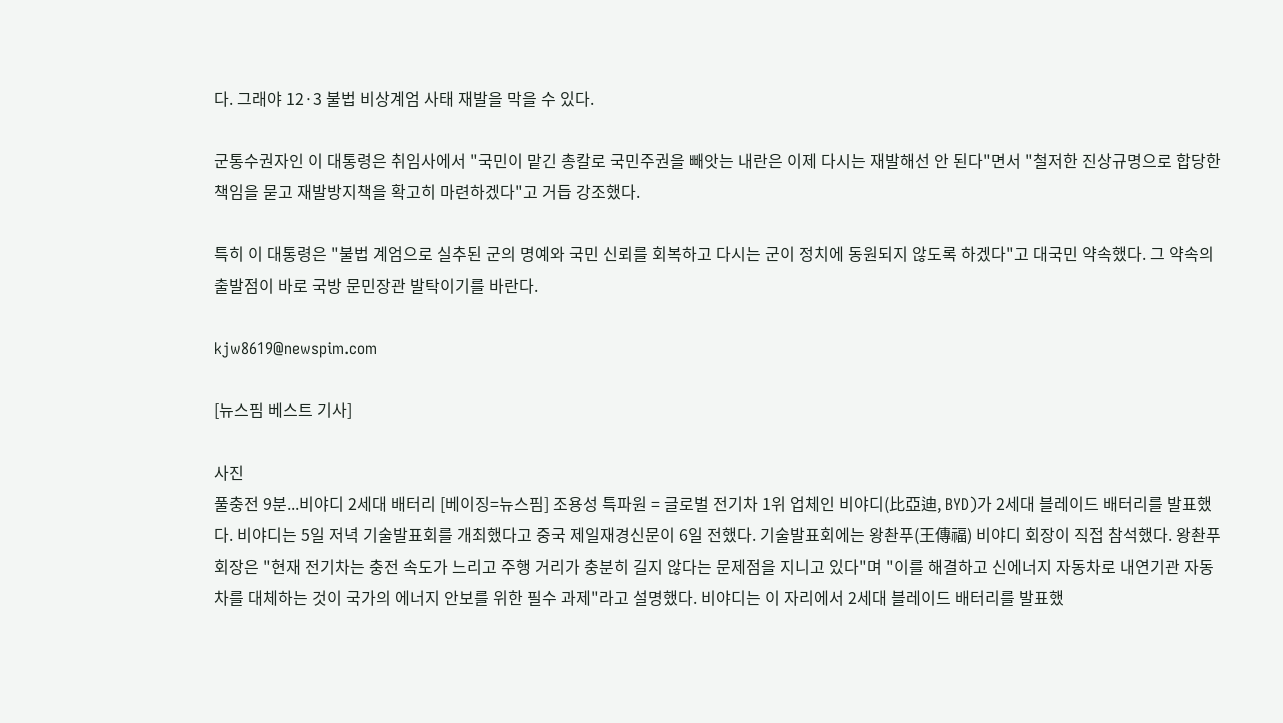다. 그래야 12·3 불법 비상계엄 사태 재발을 막을 수 있다.

군통수권자인 이 대통령은 취임사에서 "국민이 맡긴 총칼로 국민주권을 빼앗는 내란은 이제 다시는 재발해선 안 된다"면서 "철저한 진상규명으로 합당한 책임을 묻고 재발방지책을 확고히 마련하겠다"고 거듭 강조했다.

특히 이 대통령은 "불법 계엄으로 실추된 군의 명예와 국민 신뢰를 회복하고 다시는 군이 정치에 동원되지 않도록 하겠다"고 대국민 약속했다. 그 약속의 출발점이 바로 국방 문민장관 발탁이기를 바란다.

kjw8619@newspim.com

[뉴스핌 베스트 기사]

사진
풀충전 9분...비야디 2세대 배터리 [베이징=뉴스핌] 조용성 특파원 = 글로벌 전기차 1위 업체인 비야디(比亞迪, BYD)가 2세대 블레이드 배터리를 발표했다. 비야디는 5일 저녁 기술발표회를 개최했다고 중국 제일재경신문이 6일 전했다. 기술발표회에는 왕촨푸(王傳福) 비야디 회장이 직접 참석했다. 왕촨푸 회장은 "현재 전기차는 충전 속도가 느리고 주행 거리가 충분히 길지 않다는 문제점을 지니고 있다"며 "이를 해결하고 신에너지 자동차로 내연기관 자동차를 대체하는 것이 국가의 에너지 안보를 위한 필수 과제"라고 설명했다. 비야디는 이 자리에서 2세대 블레이드 배터리를 발표했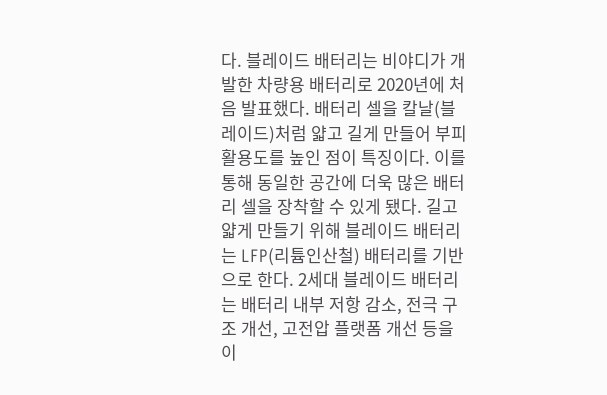다. 블레이드 배터리는 비야디가 개발한 차량용 배터리로 2020년에 처음 발표했다. 배터리 셀을 칼날(블레이드)처럼 얇고 길게 만들어 부피 활용도를 높인 점이 특징이다. 이를 통해 동일한 공간에 더욱 많은 배터리 셀을 장착할 수 있게 됐다. 길고 얇게 만들기 위해 블레이드 배터리는 LFP(리튬인산철) 배터리를 기반으로 한다. 2세대 블레이드 배터리는 배터리 내부 저항 감소, 전극 구조 개선, 고전압 플랫폼 개선 등을 이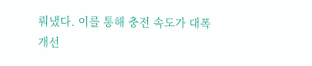뤄냈다. 이를 통해 충전 속도가 대폭 개선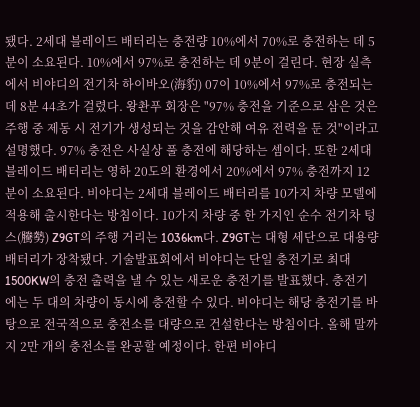됐다. 2세대 블레이드 배터리는 충전량 10%에서 70%로 충전하는 데 5분이 소요된다. 10%에서 97%로 충전하는 데 9분이 걸린다. 현장 실측에서 비야디의 전기차 하이바오(海豹) 07이 10%에서 97%로 충전되는 데 8분 44초가 걸렸다. 왕촨푸 회장은 "97% 충전을 기준으로 삼은 것은 주행 중 제동 시 전기가 생성되는 것을 감안해 여유 전력을 둔 것"이라고 설명했다. 97% 충전은 사실상 풀 충전에 해당하는 셈이다. 또한 2세대 블레이드 배터리는 영하 20도의 환경에서 20%에서 97% 충전까지 12분이 소요된다. 비야디는 2세대 블레이드 배터리를 10가지 차량 모델에 적용해 출시한다는 방침이다. 10가지 차량 중 한 가지인 순수 전기차 텅스(騰勢) Z9GT의 주행 거리는 1036km다. Z9GT는 대형 세단으로 대용량 배터리가 장착됐다. 기술발표회에서 비야디는 단일 충전기로 최대 1500KW의 충전 출력을 낼 수 있는 새로운 충전기를 발표했다. 충전기에는 두 대의 차량이 동시에 충전할 수 있다. 비야디는 해당 충전기를 바탕으로 전국적으로 충전소를 대량으로 건설한다는 방침이다. 올해 말까지 2만 개의 충전소를 완공할 예정이다. 한편 비야디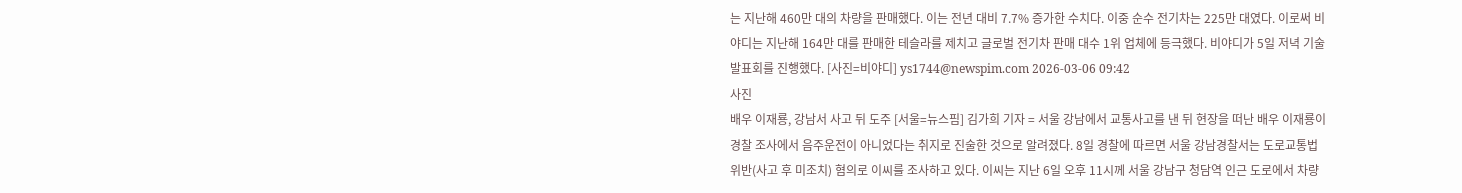는 지난해 460만 대의 차량을 판매했다. 이는 전년 대비 7.7% 증가한 수치다. 이중 순수 전기차는 225만 대였다. 이로써 비야디는 지난해 164만 대를 판매한 테슬라를 제치고 글로벌 전기차 판매 대수 1위 업체에 등극했다. 비야디가 5일 저녁 기술발표회를 진행했다. [사진=비야디] ys1744@newspim.com 2026-03-06 09:42
사진
배우 이재룡, 강남서 사고 뒤 도주 [서울=뉴스핌] 김가희 기자 = 서울 강남에서 교통사고를 낸 뒤 현장을 떠난 배우 이재룡이 경찰 조사에서 음주운전이 아니었다는 취지로 진술한 것으로 알려졌다. 8일 경찰에 따르면 서울 강남경찰서는 도로교통법 위반(사고 후 미조치) 혐의로 이씨를 조사하고 있다. 이씨는 지난 6일 오후 11시께 서울 강남구 청담역 인근 도로에서 차량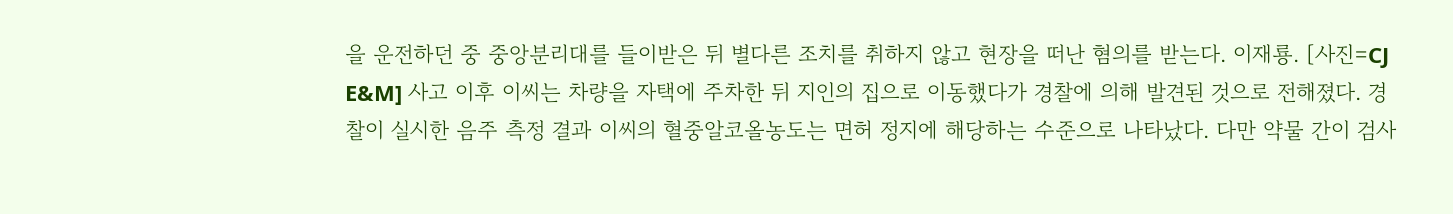을 운전하던 중 중앙분리대를 들이받은 뒤 별다른 조치를 취하지 않고 현장을 떠난 혐의를 받는다. 이재룡. [사진=CJ E&M] 사고 이후 이씨는 차량을 자택에 주차한 뒤 지인의 집으로 이동했다가 경찰에 의해 발견된 것으로 전해졌다. 경찰이 실시한 음주 측정 결과 이씨의 혈중알코올농도는 면허 정지에 해당하는 수준으로 나타났다. 다만 약물 간이 검사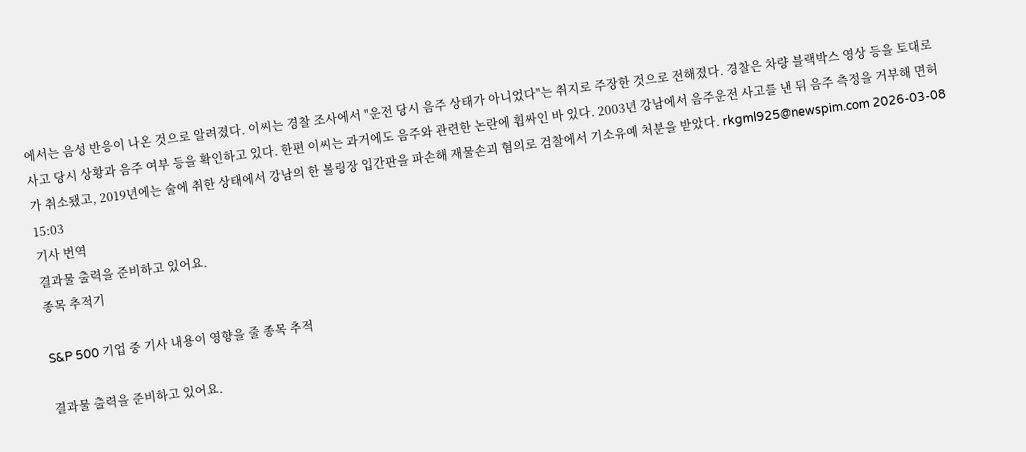에서는 음성 반응이 나온 것으로 알려졌다. 이씨는 경찰 조사에서 "운전 당시 음주 상태가 아니었다"는 취지로 주장한 것으로 전해졌다. 경찰은 차량 블랙박스 영상 등을 토대로 사고 당시 상황과 음주 여부 등을 확인하고 있다. 한편 이씨는 과거에도 음주와 관련한 논란에 휩싸인 바 있다. 2003년 강남에서 음주운전 사고를 낸 뒤 음주 측정을 거부해 면허가 취소됐고, 2019년에는 술에 취한 상태에서 강남의 한 볼링장 입간판을 파손해 재물손괴 혐의로 검찰에서 기소유예 처분을 받았다. rkgml925@newspim.com 2026-03-08 15:03
기사 번역
결과물 출력을 준비하고 있어요.
종목 추적기

S&P 500 기업 중 기사 내용이 영향을 줄 종목 추적

결과물 출력을 준비하고 있어요.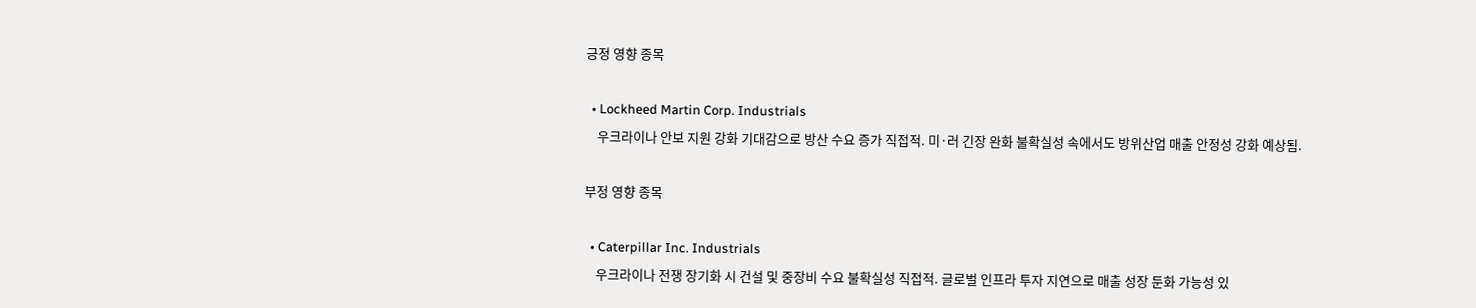긍정 영향 종목

  • Lockheed Martin Corp. Industrials
    우크라이나 안보 지원 강화 기대감으로 방산 수요 증가 직접적. 미·러 긴장 완화 불확실성 속에서도 방위산업 매출 안정성 강화 예상됨.

부정 영향 종목

  • Caterpillar Inc. Industrials
    우크라이나 전쟁 장기화 시 건설 및 중장비 수요 불확실성 직접적. 글로벌 인프라 투자 지연으로 매출 성장 둔화 가능성 있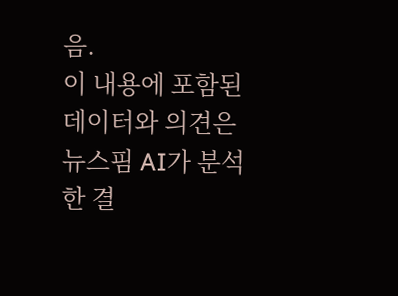음.
이 내용에 포함된 데이터와 의견은 뉴스핌 AI가 분석한 결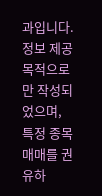과입니다. 정보 제공 목적으로만 작성되었으며, 특정 종목 매매를 권유하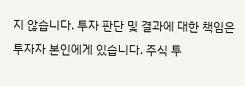지 않습니다. 투자 판단 및 결과에 대한 책임은 투자자 본인에게 있습니다. 주식 투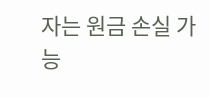자는 원금 손실 가능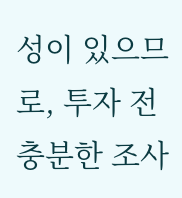성이 있으므로, 투자 전 충분한 조사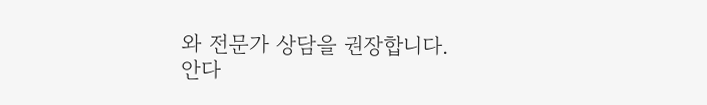와 전문가 상담을 권장합니다.
안다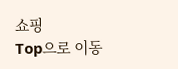쇼핑
Top으로 이동